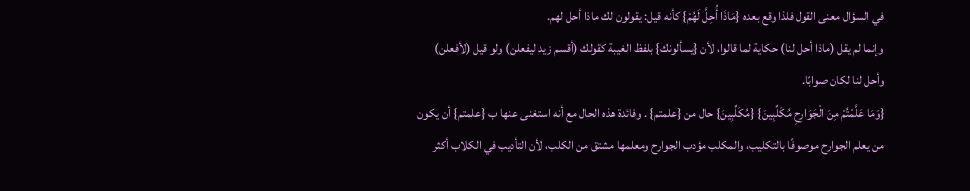في السؤال معنى القول فلذا وقع بعده {مَاذَا أُحِلَّ لَهُمْ} كأنه قيل: يقولون لك ماذا أحل لهم.
وإنما لم يقل (ماذا أحل لنا) حكاية لما قالوا، لأن {يسألونك} بلفظ الغيبة كقولك (أقسم زيد ليفعلن) ولو قيل (لأفعلن) وأحل لنا لكان صوابًا.
{وَمَا عَلَّمْتُمْ مِنَ الْجَوَارِحِ مُكَلِّبِينَ} {مُكَلِّبِينَ} حال من {علمتم} . وفائدة هذه الحال مع أنه استغنى عنها ب {علمتم} أن يكون من يعلم الجوارح موصوفًا بالتكليب، والمكلب مؤدب الجوارح ومعلمها مشتق من الكلب، لأن التأديب في الكلاب أكثر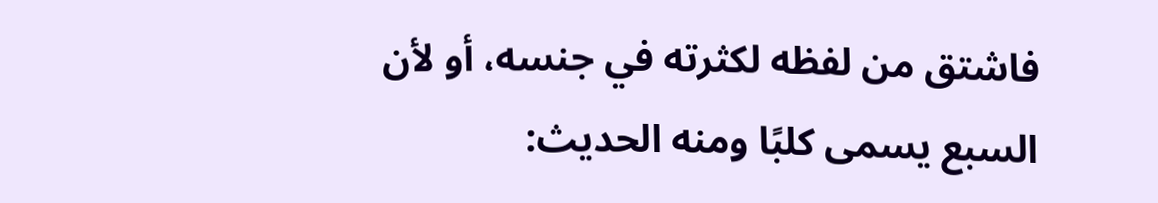فاشتق من لفظه لكثرته في جنسه، أو لأن السبع يسمى كلبًا ومنه الحديث: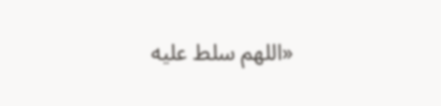«اللهم سلط عليه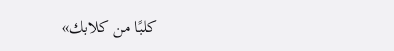كلبًا من كلابك»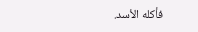فأكله الأسد.